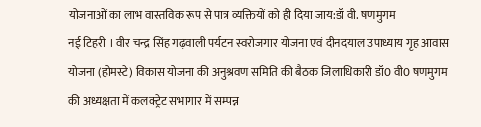योजनाओं का लाभ वास्तविक रूप से पात्र व्यक्तियों को ही दिया जाय:डॉ वी. षणमुगम
नई टिहरी । वीर चन्द्र सिंह गढ़वाली पर्यटन स्वरोजगार योजना एवं दीनदयाल उपाध्याय गृह आवास योजना (होमस्टे) विकास योजना की अनुश्रवण समिति की बैठक जिलाधिकारी डॉ0 वी0 षणमुगम की अध्यक्षता में कलक्ट्रेट सभागार में सम्पन्न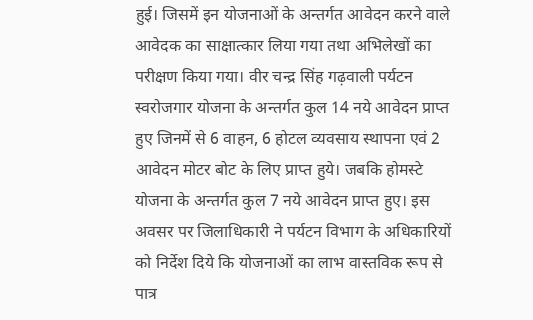हुई। जिसमें इन योजनाओं के अन्तर्गत आवेदन करने वाले आवेदक का साक्षात्कार लिया गया तथा अभिलेखों का परीक्षण किया गया। वीर चन्द्र सिंह गढ़वाली पर्यटन स्वरोजगार योजना के अन्तर्गत कुल 14 नये आवेदन प्राप्त हुए जिनमें से 6 वाहन, 6 होटल व्यवसाय स्थापना एवं 2 आवेदन मोटर बोट के लिए प्राप्त हुये। जबकि होमस्टे योजना के अन्तर्गत कुल 7 नये आवेदन प्राप्त हुए। इस अवसर पर जिलाधिकारी ने पर्यटन विभाग के अधिकारियों को निर्देश दिये कि योजनाओं का लाभ वास्तविक रूप से पात्र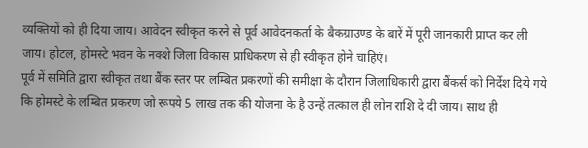व्यक्तियों को ही दिया जाय। आवेदन स्वीकृत करने से पूर्व आवेदनकर्ता के बैकग्राउण्ड के बारें में पूरी जानकारी प्राप्त कर ली जाय। होटल, होमस्टे भवन के नक्शे जिला विकास प्राधिकरण से ही स्वीकृत होने चाहिएं।
पूर्व में समिति द्वारा स्वीकृत तथा बैंक स्तर पर लम्बित प्रकरणों की समीक्षा के दौरान जिलाधिकारी द्वारा बैंकर्स को निर्देश दिये गये कि होमस्टे के लम्बित प्रकरण जो रूपये 5 लाख तक की योजना के है उन्हें तत्काल ही लोन राशि दे दी जाय। साथ ही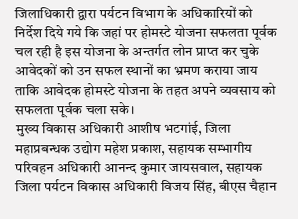जिलाधिकारी द्वारा पर्यटन विभाग के अधिकारियों को निर्देश दिये गये कि जहां पर होमस्टे योजना सफलता पूर्वक चल रही है इस योजना के अन्तर्गत लोन प्राप्त कर चुके आवेदकों को उन सफल स्थानों का भ्रमण कराया जाय ताकि आवेदक होमस्टे योजना के तहत अपने व्यवसाय को सफलता पूर्वक चला सके।
मुख्य विकास अधिकारी आशीष भटगांई, जिला महाप्रबन्धक उद्योग महेश प्रकाश, सहायक सम्भागीय परिवहन अधिकारी आनन्द कुमार जायसवाल, सहायक जिला पर्यटन विकास अधिकारी विजय सिंह, बीएस चैहान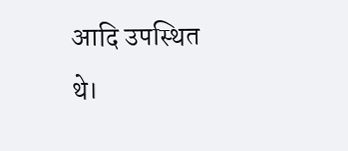आदि उपस्थित थे।